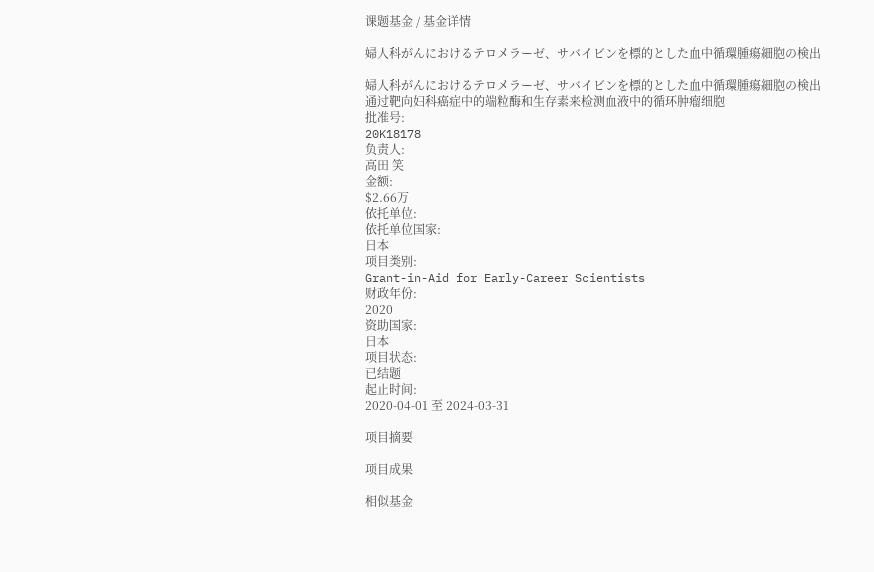课题基金 / 基金详情

婦人科がんにおけるテロメラーゼ、サバイビンを標的とした血中循環腫瘍細胞の検出

婦人科がんにおけるテロメラーゼ、サバイビンを標的とした血中循環腫瘍細胞の検出
通过靶向妇科癌症中的端粒酶和生存素来检测血液中的循环肿瘤细胞
批准号:
20K18178
负责人:
高田 笑
金额:
$2.66万
依托单位:
依托单位国家:
日本
项目类别:
Grant-in-Aid for Early-Career Scientists
财政年份:
2020
资助国家:
日本
项目状态:
已结题
起止时间:
2020-04-01 至 2024-03-31

项目摘要

项目成果

相似基金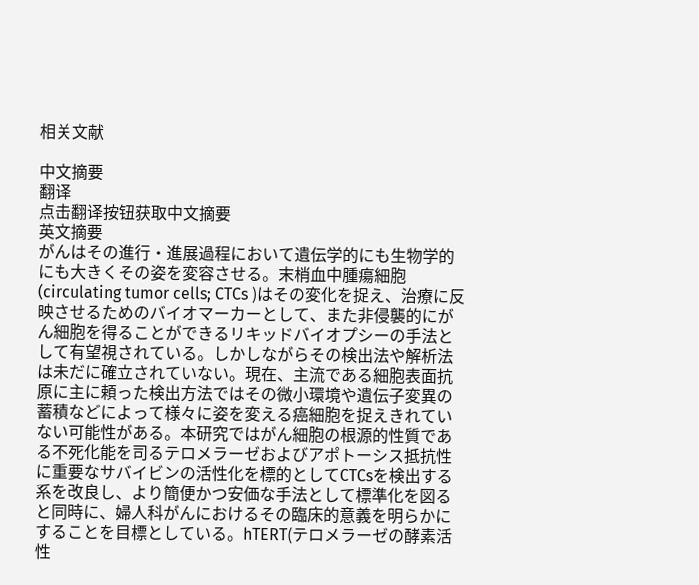相关文献

中文摘要
翻译
点击翻译按钮获取中文摘要
英文摘要
がんはその進行・進展過程において遺伝学的にも生物学的にも大きくその姿を変容させる。末梢血中腫瘍細胞(circulating tumor cells; CTCs )はその変化を捉え、治療に反映させるためのバイオマーカーとして、また非侵襲的にがん細胞を得ることができるリキッドバイオプシーの手法として有望視されている。しかしながらその検出法や解析法は未だに確立されていない。現在、主流である細胞表面抗原に主に頼った検出方法ではその微小環境や遺伝子変異の蓄積などによって様々に姿を変える癌細胞を捉えきれていない可能性がある。本研究ではがん細胞の根源的性質である不死化能を司るテロメラーゼおよびアポトーシス抵抗性に重要なサバイビンの活性化を標的としてCTCsを検出する系を改良し、より簡便かつ安価な手法として標準化を図ると同時に、婦人科がんにおけるその臨床的意義を明らかにすることを目標としている。hTERT(テロメラーゼの酵素活性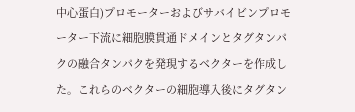中心蛋白)プロモーターおよびサバイビンプロモーター下流に細胞膜貫通ドメインとタグタンパクの融合タンパクを発現するベクターを作成した。これらのベクターの細胞導入後にタグタン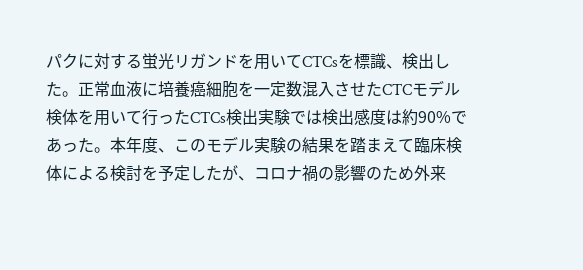パクに対する蛍光リガンドを用いてCTCsを標識、検出した。正常血液に培養癌細胞を一定数混入させたCTCモデル検体を用いて行ったCTCs検出実験では検出感度は約90%であった。本年度、このモデル実験の結果を踏まえて臨床検体による検討を予定したが、コロナ禍の影響のため外来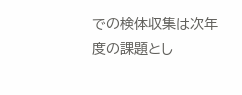での検体収集は次年度の課題とし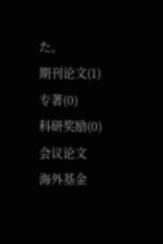た。
期刊论文(1)
专著(0)
科研奖励(0)
会议论文
海外基金